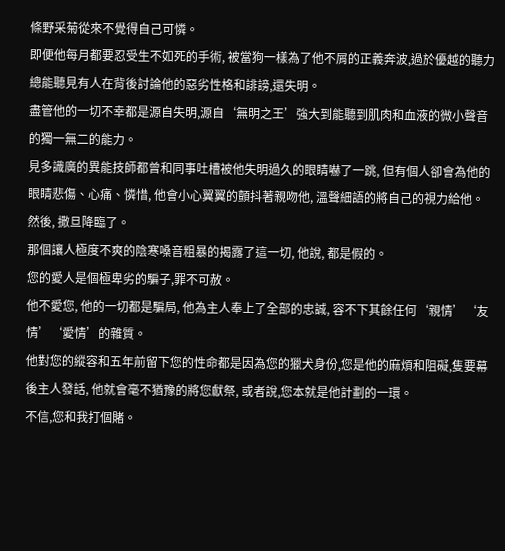條野采菊從來不覺得自己可憐。
即便他每月都要忍受生不如死的手術, 被當狗一樣為了他不屑的正義奔波,過於優越的聽力總能聽見有人在背後討論他的惡劣性格和誹謗,還失明。
盡管他的一切不幸都是源自失明,源自‘無明之王’強大到能聽到肌肉和血液的微小聲音的獨一無二的能力。
見多識廣的異能技師都曾和同事吐槽被他失明過久的眼睛嚇了一跳, 但有個人卻會為他的眼睛悲傷、心痛、憐惜, 他會小心翼翼的顫抖著親吻他, 溫聲細語的將自己的視力給他。
然後, 撒旦降臨了。
那個讓人極度不爽的陰寒嗓音粗暴的揭露了這一切, 他說, 都是假的。
您的愛人是個極卑劣的騙子,罪不可赦。
他不愛您, 他的一切都是騙局, 他為主人奉上了全部的忠誠, 容不下其餘任何‘親情’‘友情’‘愛情’的雜質。
他對您的縱容和五年前留下您的性命都是因為您的獵犬身份,您是他的麻煩和阻礙,隻要幕後主人發話, 他就會毫不猶豫的將您獻祭, 或者說,您本就是他計劃的一環。
不信,您和我打個賭。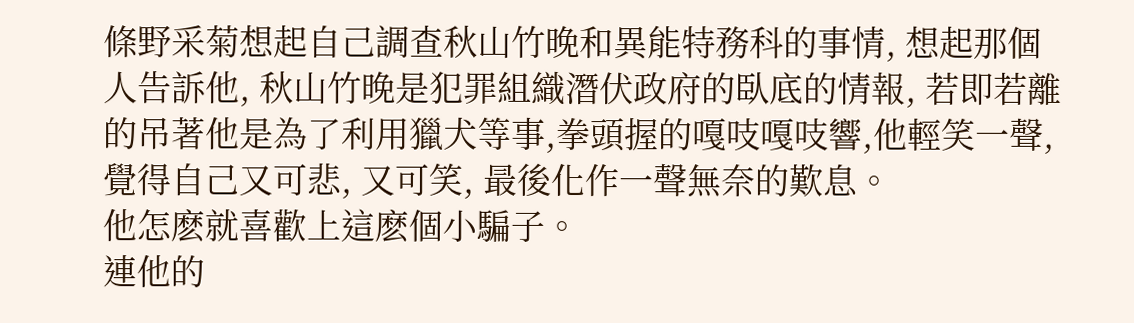條野采菊想起自己調查秋山竹晚和異能特務科的事情, 想起那個人告訴他, 秋山竹晚是犯罪組織潛伏政府的臥底的情報, 若即若離的吊著他是為了利用獵犬等事,拳頭握的嘎吱嘎吱響,他輕笑一聲, 覺得自己又可悲, 又可笑, 最後化作一聲無奈的歎息。
他怎麽就喜歡上這麽個小騙子。
連他的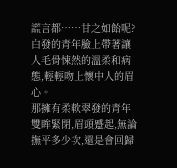謊言都……甘之如飴呢?
白發的青年臉上帶著讓人毛骨悚然的溫柔和病態,輕輕吻上懷中人的眉心。
那擁有柔軟翠發的青年雙眸緊閉,眉頭蹙起,無論撫平多少次,還是會回歸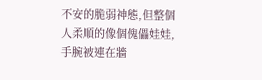不安的脆弱神態,但整個人柔順的像個傀儡娃娃,手腕被連在牆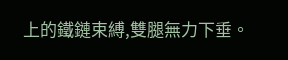上的鐵鏈束縛,雙腿無力下垂。